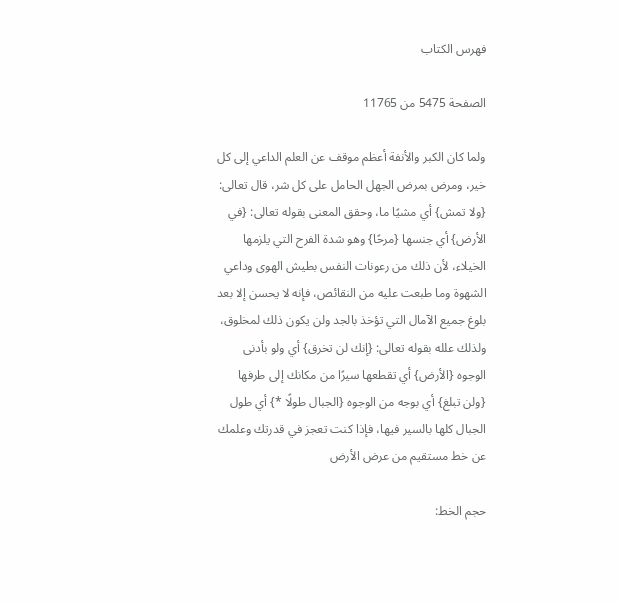فهرس الكتاب

الصفحة 5475 من 11765

ولما كان الكبر والأنفة أعظم موقف عن العلم الداعي إلى كل خير، ومرض بمرض الجهل الحامل على كل شر، قال تعالى: {ولا تمش} أي مشيًا ما، وحقق المعنى بقوله تعالى: {في الأرض} أي جنسها {مرحًا} وهو شدة الفرح التي يلزمها الخيلاء، لأن ذلك من رعونات النفس بطيش الهوى وداعي الشهوة وما طبعت عليه من النقائص، فإنه لا يحسن إلا بعد بلوغ جميع الآمال التي تؤخذ بالجد ولن يكون ذلك لمخلوق، ولذلك علله بقوله تعالى: {إنك لن تخرق} أي ولو بأدنى الوجوه {الأرض} أي تقطعها سيرًا من مكانك إلى طرفها {ولن تبلغ} أي بوجه من الوجوه {الجبال طولًا *} أي طول الجبال كلها بالسير فيها، فإذا كنت تعجز في قدرتك وعلمك عن خط مستقيم من عرض الأرض

حجم الخط: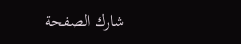شارك الصفحة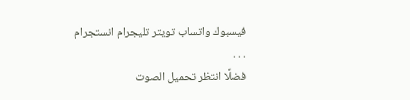فيسبوك واتساب تويتر تليجرام انستجرام
. . .
فضلًا انتظر تحميل الصوت